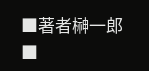■著者榊一郎■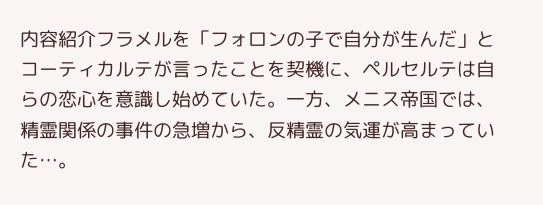内容紹介フラメルを「フォロンの子で自分が生んだ」とコーティカルテが言ったことを契機に、ペルセルテは自らの恋心を意識し始めていた。一方、メニス帝国では、精霊関係の事件の急増から、反精霊の気運が高まっていた…。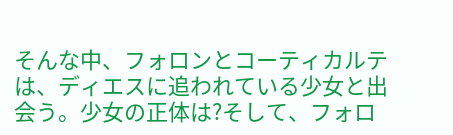そんな中、フォロンとコーティカルテは、ディエスに追われている少女と出会う。少女の正体は?そして、フォロ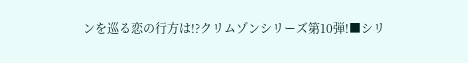ンを巡る恋の行方は!?クリムゾンシリーズ第10弾!■シリ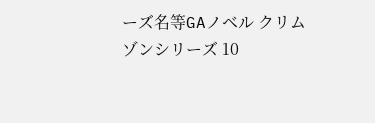ーズ名等GAノベル クリムゾンシリーズ 10